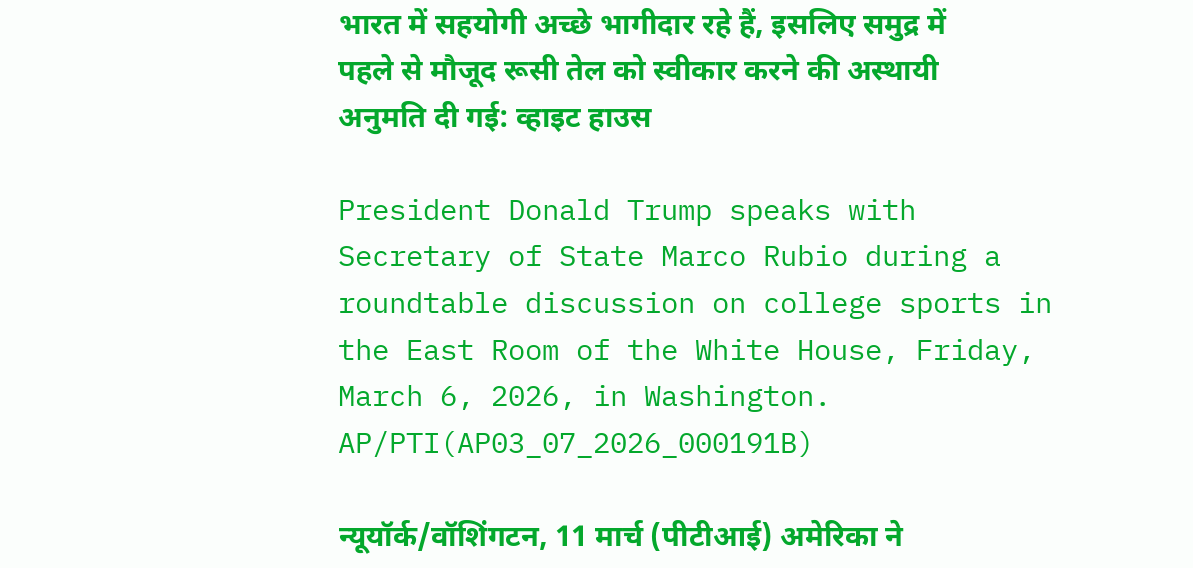भारत में सहयोगी अच्छे भागीदार रहे हैं, इसलिए समुद्र में पहले से मौजूद रूसी तेल को स्वीकार करने की अस्थायी अनुमति दी गई: व्हाइट हाउस

President Donald Trump speaks with Secretary of State Marco Rubio during a roundtable discussion on college sports in the East Room of the White House, Friday, March 6, 2026, in Washington. AP/PTI(AP03_07_2026_000191B)

न्यूयॉर्क/वॉशिंगटन, 11 मार्च (पीटीआई) अमेरिका ने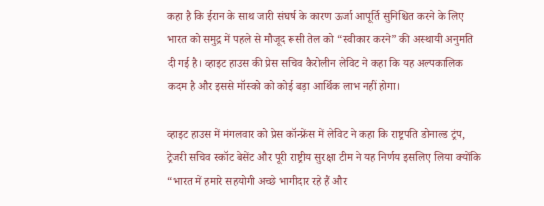कहा है कि ईरान के साथ जारी संघर्ष के कारण ऊर्जा आपूर्ति सुनिश्चित करने के लिए भारत को समुद्र में पहले से मौजूद रूसी तेल को “स्वीकार करने” की अस्थायी अनुमति दी गई है। व्हाइट हाउस की प्रेस सचिव कैरोलीन लेविट ने कहा कि यह अल्पकालिक कदम है और इससे मॉस्को को कोई बड़ा आर्थिक लाभ नहीं होगा।

व्हाइट हाउस में मंगलवार को प्रेस कॉन्फ्रेंस में लेविट ने कहा कि राष्ट्रपति डोनाल्ड ट्रंप, ट्रेजरी सचिव स्कॉट बेसेंट और पूरी राष्ट्रीय सुरक्षा टीम ने यह निर्णय इसलिए लिया क्योंकि “भारत में हमारे सहयोगी अच्छे भागीदार रहे हैं और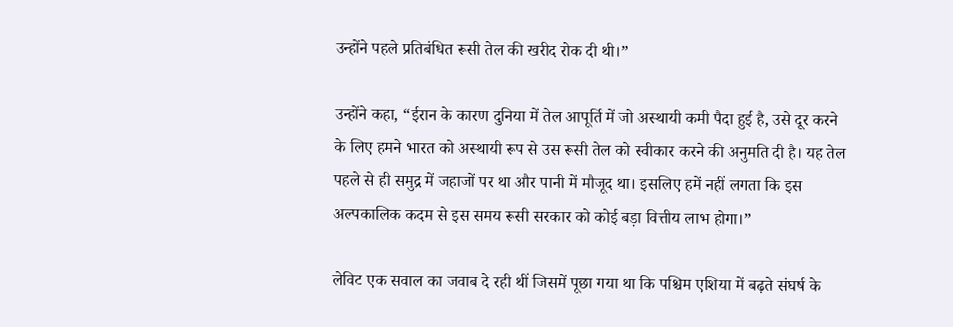उन्होंने पहले प्रतिबंधित रूसी तेल की खरीद रोक दी थी।”

उन्होंने कहा, “ईरान के कारण दुनिया में तेल आपूर्ति में जो अस्थायी कमी पैदा हुई है, उसे दूर करने के लिए हमने भारत को अस्थायी रूप से उस रूसी तेल को स्वीकार करने की अनुमति दी है। यह तेल पहले से ही समुद्र में जहाजों पर था और पानी में मौजूद था। इसलिए हमें नहीं लगता कि इस अल्पकालिक कदम से इस समय रूसी सरकार को कोई बड़ा वित्तीय लाभ होगा।”

लेविट एक सवाल का जवाब दे रही थीं जिसमें पूछा गया था कि पश्चिम एशिया में बढ़ते संघर्ष के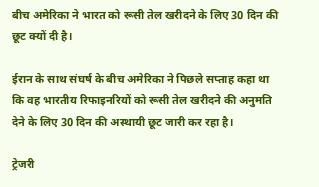बीच अमेरिका ने भारत को रूसी तेल खरीदने के लिए 30 दिन की छूट क्यों दी है।

ईरान के साथ संघर्ष के बीच अमेरिका ने पिछले सप्ताह कहा था कि वह भारतीय रिफाइनरियों को रूसी तेल खरीदने की अनुमति देने के लिए 30 दिन की अस्थायी छूट जारी कर रहा है।

ट्रेजरी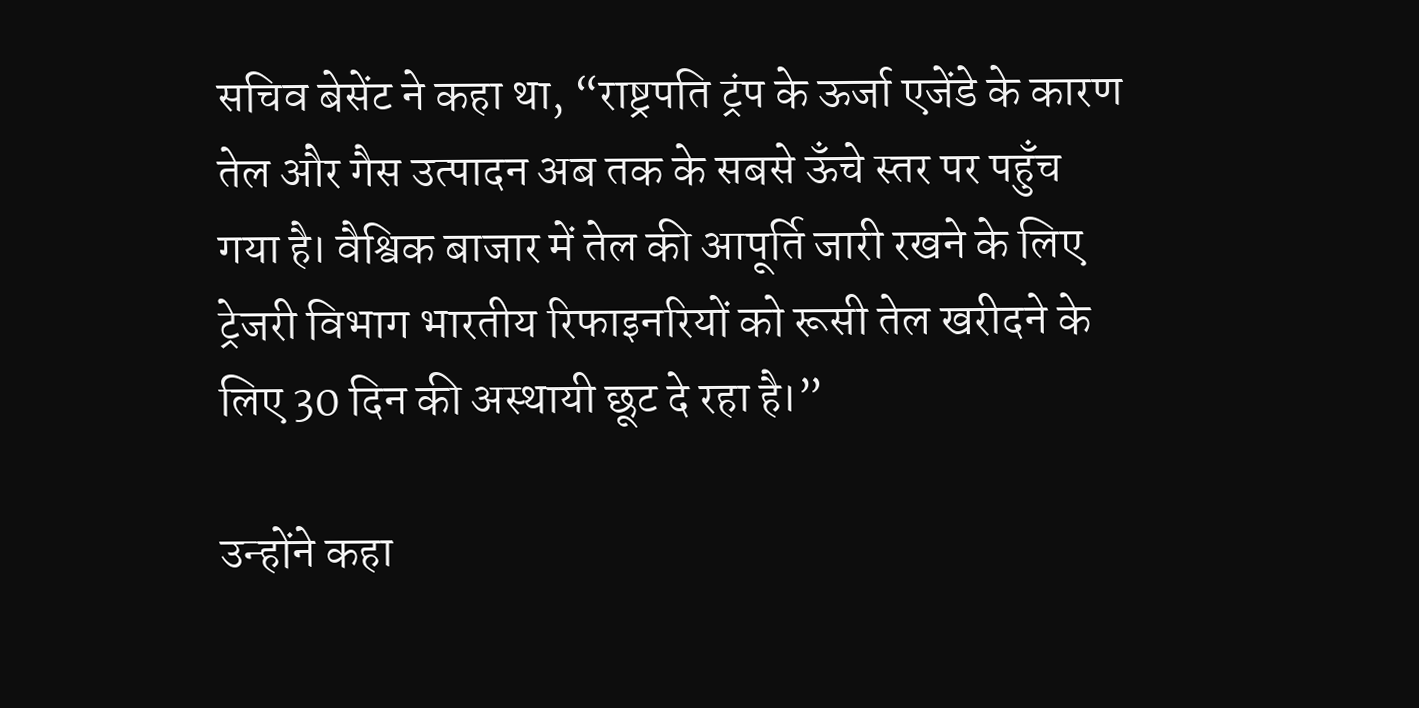सचिव बेसेंट ने कहा था, “राष्ट्रपति ट्रंप के ऊर्जा एजेंडे के कारण तेल और गैस उत्पादन अब तक के सबसे ऊँचे स्तर पर पहुँच गया है। वैश्विक बाजार में तेल की आपूर्ति जारी रखने के लिए ट्रेजरी विभाग भारतीय रिफाइनरियों को रूसी तेल खरीदने के लिए 30 दिन की अस्थायी छूट दे रहा है।”

उन्होंने कहा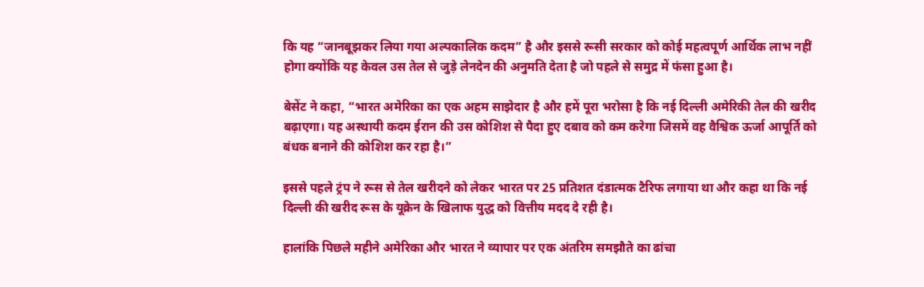कि यह “जानबूझकर लिया गया अल्पकालिक कदम” है और इससे रूसी सरकार को कोई महत्वपूर्ण आर्थिक लाभ नहीं होगा क्योंकि यह केवल उस तेल से जुड़े लेनदेन की अनुमति देता है जो पहले से समुद्र में फंसा हुआ है।

बेसेंट ने कहा, “भारत अमेरिका का एक अहम साझेदार है और हमें पूरा भरोसा है कि नई दिल्ली अमेरिकी तेल की खरीद बढ़ाएगा। यह अस्थायी कदम ईरान की उस कोशिश से पैदा हुए दबाव को कम करेगा जिसमें वह वैश्विक ऊर्जा आपूर्ति को बंधक बनाने की कोशिश कर रहा है।”

इससे पहले ट्रंप ने रूस से तेल खरीदने को लेकर भारत पर 25 प्रतिशत दंडात्मक टैरिफ लगाया था और कहा था कि नई दिल्ली की खरीद रूस के यूक्रेन के खिलाफ युद्ध को वित्तीय मदद दे रही है।

हालांकि पिछले महीने अमेरिका और भारत ने व्यापार पर एक अंतरिम समझौते का ढांचा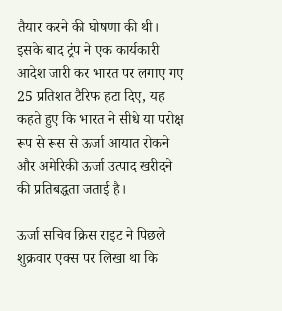तैयार करने की घोषणा की थी। इसके बाद ट्रंप ने एक कार्यकारी आदेश जारी कर भारत पर लगाए गए 25 प्रतिशत टैरिफ हटा दिए, यह कहते हुए कि भारत ने सीधे या परोक्ष रूप से रूस से ऊर्जा आयात रोकने और अमेरिकी ऊर्जा उत्पाद खरीदने की प्रतिबद्धता जताई है।

ऊर्जा सचिव क्रिस राइट ने पिछले शुक्रवार एक्स पर लिखा था कि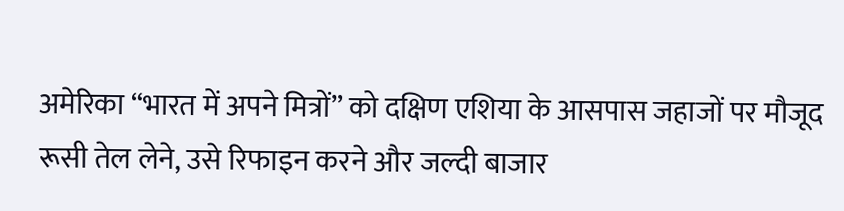अमेरिका “भारत में अपने मित्रों” को दक्षिण एशिया के आसपास जहाजों पर मौजूद रूसी तेल लेने, उसे रिफाइन करने और जल्दी बाजार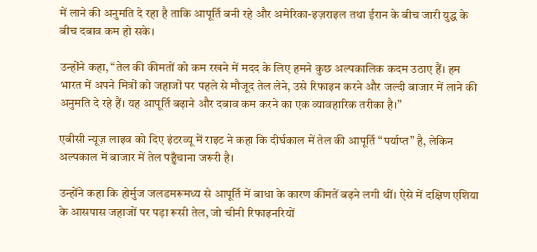में लाने की अनुमति दे रहा है ताकि आपूर्ति बनी रहे और अमेरिका-इज़राइल तथा ईरान के बीच जारी युद्ध के बीच दबाव कम हो सके।

उन्होंने कहा, “तेल की कीमतों को कम रखने में मदद के लिए हमने कुछ अल्पकालिक कदम उठाए हैं। हम भारत में अपने मित्रों को जहाजों पर पहले से मौजूद तेल लेने, उसे रिफाइन करने और जल्दी बाजार में लाने की अनुमति दे रहे हैं। यह आपूर्ति बढ़ाने और दबाव कम करने का एक व्यावहारिक तरीका है।”

एबीसी न्यूज़ लाइव को दिए इंटरव्यू में राइट ने कहा कि दीर्घकाल में तेल की आपूर्ति “पर्याप्त” है, लेकिन अल्पकाल में बाजार में तेल पहुँचाना जरूरी है।

उन्होंने कहा कि होर्मुज जलडमरूमध्य से आपूर्ति में बाधा के कारण कीमतें बढ़ने लगी थीं। ऐसे में दक्षिण एशिया के आसपास जहाजों पर पड़ा रूसी तेल, जो चीनी रिफाइनरियों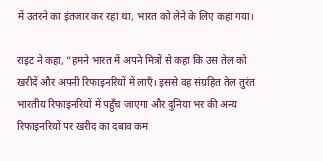में उतरने का इंतजार कर रहा था, भारत को लेने के लिए कहा गया।

राइट ने कहा, “हमने भारत में अपने मित्रों से कहा कि उस तेल को खरीदें और अपनी रिफाइनरियों में लाएँ। इससे वह संग्रहित तेल तुरंत भारतीय रिफाइनरियों में पहुँच जाएगा और दुनिया भर की अन्य रिफाइनरियों पर खरीद का दबाव कम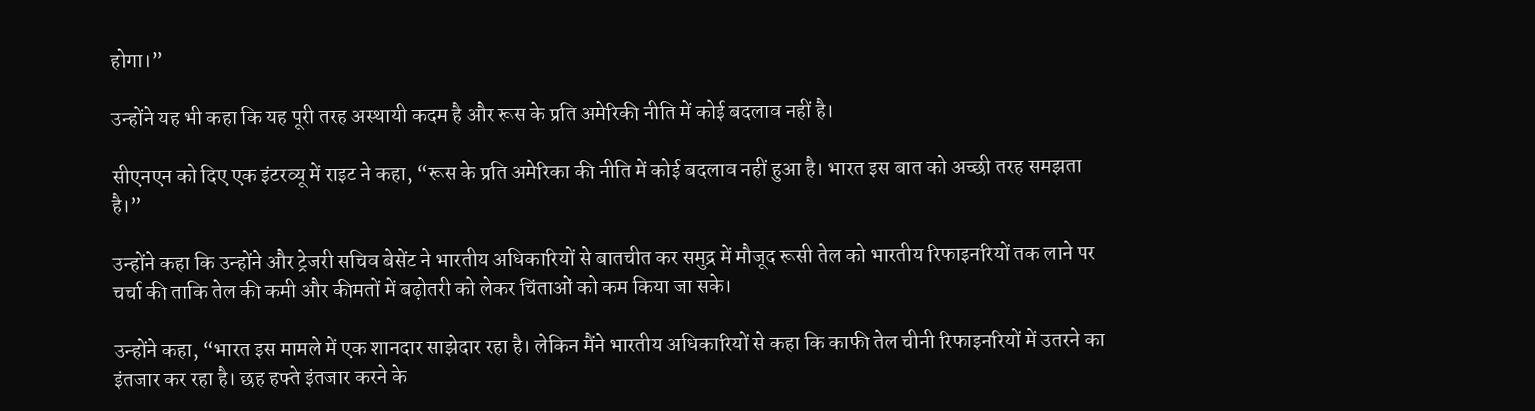होगा।”

उन्होंने यह भी कहा कि यह पूरी तरह अस्थायी कदम है और रूस के प्रति अमेरिकी नीति में कोई बदलाव नहीं है।

सीएनएन को दिए एक इंटरव्यू में राइट ने कहा, “रूस के प्रति अमेरिका की नीति में कोई बदलाव नहीं हुआ है। भारत इस बात को अच्छी तरह समझता है।”

उन्होंने कहा कि उन्होंने और ट्रेजरी सचिव बेसेंट ने भारतीय अधिकारियों से बातचीत कर समुद्र में मौजूद रूसी तेल को भारतीय रिफाइनरियों तक लाने पर चर्चा की ताकि तेल की कमी और कीमतों में बढ़ोतरी को लेकर चिंताओं को कम किया जा सके।

उन्होंने कहा, “भारत इस मामले में एक शानदार साझेदार रहा है। लेकिन मैंने भारतीय अधिकारियों से कहा कि काफी तेल चीनी रिफाइनरियों में उतरने का इंतजार कर रहा है। छह हफ्ते इंतजार करने के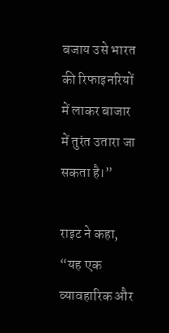बजाय उसे भारत की रिफाइनरियों में लाकर बाजार में तुरंत उतारा जा सकता है।”

राइट ने कहा, “यह एक व्यावहारिक और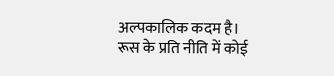अल्पकालिक कदम है। रूस के प्रति नीति में कोई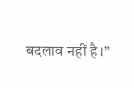बदलाव नहीं है।”